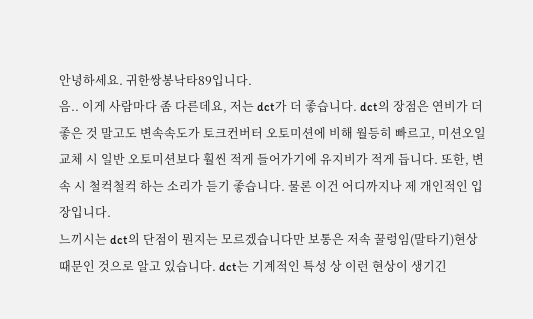안녕하세요. 귀한쌍봉낙타89입니다.
음.. 이게 사람마다 좀 다른데요, 저는 dct가 더 좋습니다. dct의 장점은 연비가 더 좋은 것 말고도 변속속도가 토크컨버터 오토미션에 비해 월등히 빠르고, 미션오일 교체 시 일반 오토미션보다 훨씬 적게 들어가기에 유지비가 적게 듭니다. 또한, 변속 시 철컥철컥 하는 소리가 듣기 좋습니다. 물론 이건 어디까지나 제 개인적인 입장입니다.
느끼시는 dct의 단점이 뭔지는 모르겠습니다만 보통은 저속 꿀렁임(말타기)현상 때문인 것으로 알고 있습니다. dct는 기계적인 특성 상 이런 현상이 생기긴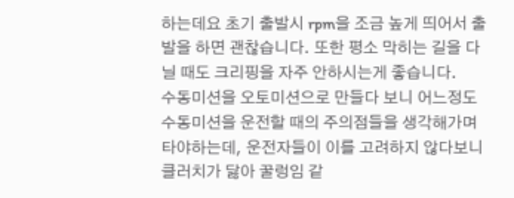하는데요 초기 출발시 rpm을 조금 높게 띄어서 출발을 하면 괜찮습니다. 또한 평소 막히는 길을 다닐 때도 크리핑을 자주 안하시는게 좋습니다.
수동미션을 오토미션으로 만들다 보니 어느정도 수동미션을 운전할 때의 주의점들을 생각해가며 타야하는데, 운전자들이 이를 고려하지 않다보니 클러치가 닳아 꿀렁임 같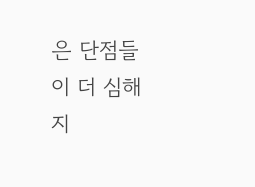은 단점들이 더 심해지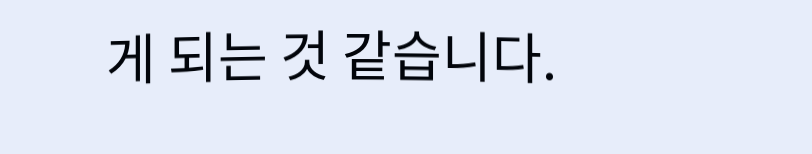게 되는 것 같습니다.